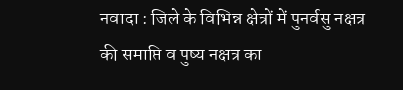नवादा : जिले के विभिन्न क्षेत्रों में पुनर्वसु नक्षत्र की समाप्ति व पुष्य नक्षत्र का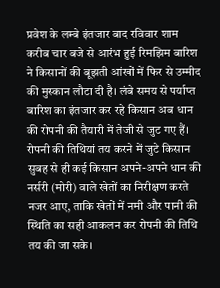प्रवेश के लम्बे इंतजार बाद रविवार शाम करीब चार बजे से आरंभ हुई रिमझिम बारिश ने किसानों की बूझती आंखों में फिर से उम्मीद की मुस्कान लौटा दी है। लंबे समय से पर्याप्त बारिश का इंतजार कर रहे किसान अब धान की रोपनी की तैयारी में तेजी से जुट गए हैं।
रोपनी की तिथियां तय करने में जुटे किसान
सुबह से ही कई किसान अपने-अपने धान की नर्सरी (मोरी) वाले खेतों का निरीक्षण करते नजर आए, ताकि खेतों में नमी और पानी की स्थिति का सही आकलन कर रोपनी की तिथि तय की जा सके।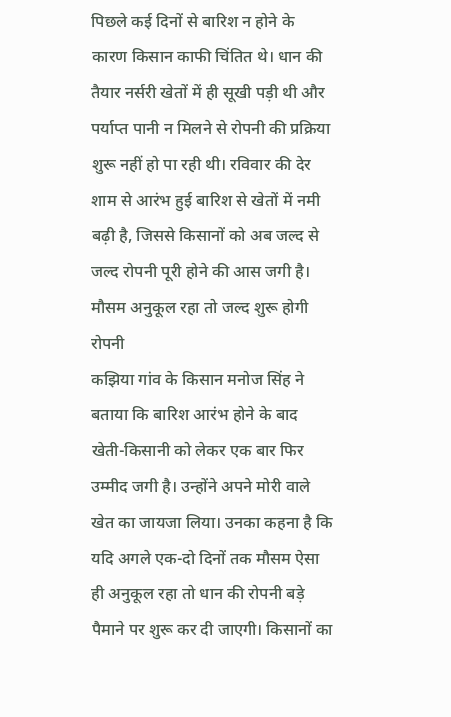पिछले कई दिनों से बारिश न होने के कारण किसान काफी चिंतित थे। धान की तैयार नर्सरी खेतों में ही सूखी पड़ी थी और पर्याप्त पानी न मिलने से रोपनी की प्रक्रिया शुरू नहीं हो पा रही थी। रविवार की देर शाम से आरंभ हुई बारिश से खेतों में नमी बढ़ी है, जिससे किसानों को अब जल्द से जल्द रोपनी पूरी होने की आस जगी है।
मौसम अनुकूल रहा तो जल्द शुरू होगी रोपनी
कझिया गांव के किसान मनोज सिंह ने बताया कि बारिश आरंभ होने के बाद खेती-किसानी को लेकर एक बार फिर उम्मीद जगी है। उन्होंने अपने मोरी वाले खेत का जायजा लिया। उनका कहना है कि यदि अगले एक-दो दिनों तक मौसम ऐसा ही अनुकूल रहा तो धान की रोपनी बड़े पैमाने पर शुरू कर दी जाएगी। किसानों का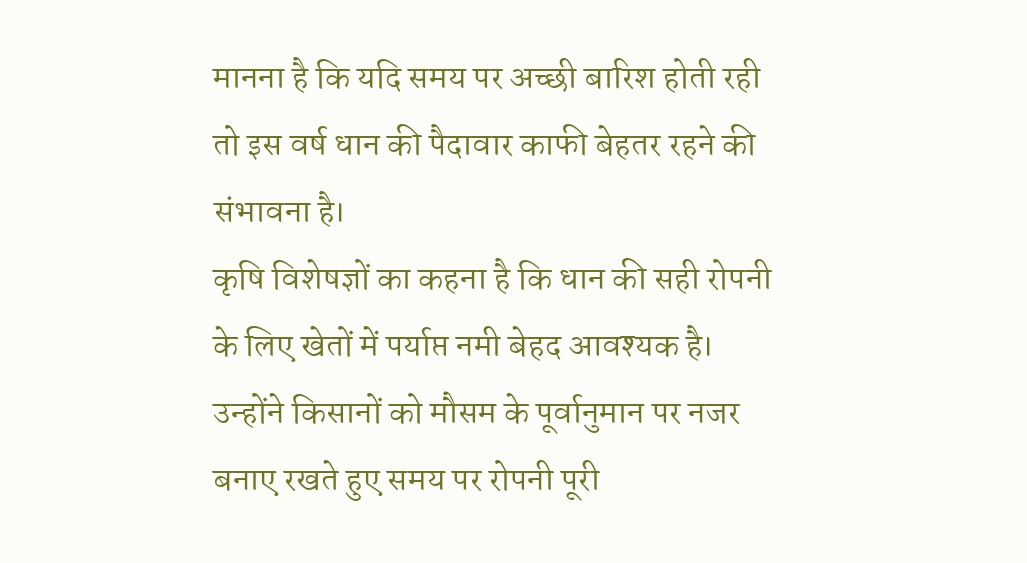मानना है कि यदि समय पर अच्छी बारिश होती रही तो इस वर्ष धान की पैदावार काफी बेहतर रहने की संभावना है।
कृषि विशेषज्ञों का कहना है कि धान की सही रोपनी के लिए खेतों में पर्याप्त नमी बेहद आवश्यक है। उन्होंने किसानों को मौसम के पूर्वानुमान पर नजर बनाए रखते हुए समय पर रोपनी पूरी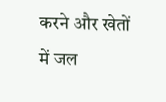करने और खेतों में जल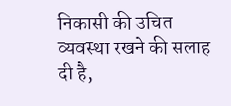निकासी की उचित व्यवस्था रखने की सलाह दी है,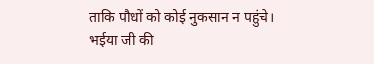ताकि पौधों को कोई नुकसान न पहुंचे।
भईया जी की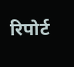रिपोर्ट